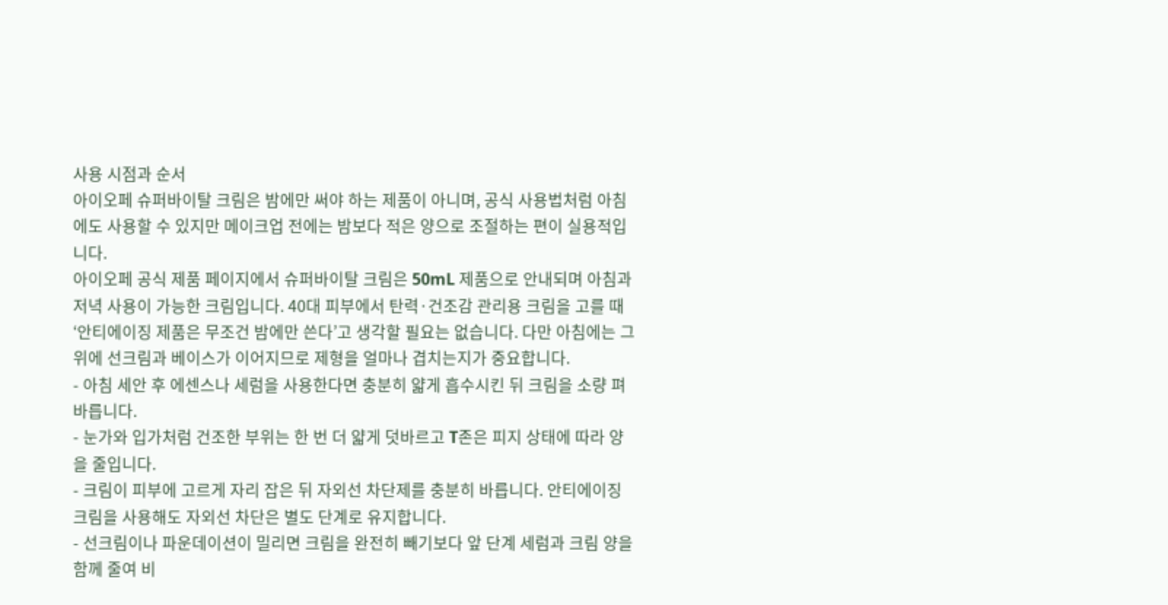사용 시점과 순서
아이오페 슈퍼바이탈 크림은 밤에만 써야 하는 제품이 아니며, 공식 사용법처럼 아침에도 사용할 수 있지만 메이크업 전에는 밤보다 적은 양으로 조절하는 편이 실용적입니다.
아이오페 공식 제품 페이지에서 슈퍼바이탈 크림은 50mL 제품으로 안내되며 아침과 저녁 사용이 가능한 크림입니다. 40대 피부에서 탄력·건조감 관리용 크림을 고를 때 ‘안티에이징 제품은 무조건 밤에만 쓴다’고 생각할 필요는 없습니다. 다만 아침에는 그 위에 선크림과 베이스가 이어지므로 제형을 얼마나 겹치는지가 중요합니다.
- 아침 세안 후 에센스나 세럼을 사용한다면 충분히 얇게 흡수시킨 뒤 크림을 소량 펴 바릅니다.
- 눈가와 입가처럼 건조한 부위는 한 번 더 얇게 덧바르고 T존은 피지 상태에 따라 양을 줄입니다.
- 크림이 피부에 고르게 자리 잡은 뒤 자외선 차단제를 충분히 바릅니다. 안티에이징 크림을 사용해도 자외선 차단은 별도 단계로 유지합니다.
- 선크림이나 파운데이션이 밀리면 크림을 완전히 빼기보다 앞 단계 세럼과 크림 양을 함께 줄여 비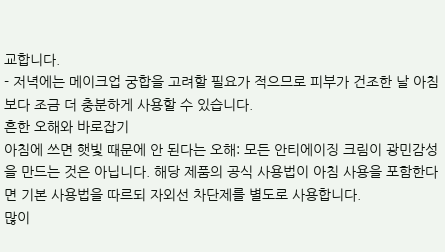교합니다.
- 저녁에는 메이크업 궁합을 고려할 필요가 적으므로 피부가 건조한 날 아침보다 조금 더 충분하게 사용할 수 있습니다.
흔한 오해와 바로잡기
아침에 쓰면 햇빛 때문에 안 된다는 오해: 모든 안티에이징 크림이 광민감성을 만드는 것은 아닙니다. 해당 제품의 공식 사용법이 아침 사용을 포함한다면 기본 사용법을 따르되 자외선 차단제를 별도로 사용합니다.
많이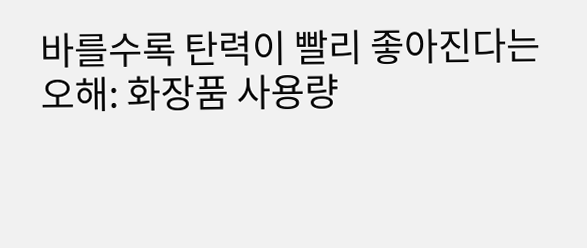바를수록 탄력이 빨리 좋아진다는 오해: 화장품 사용량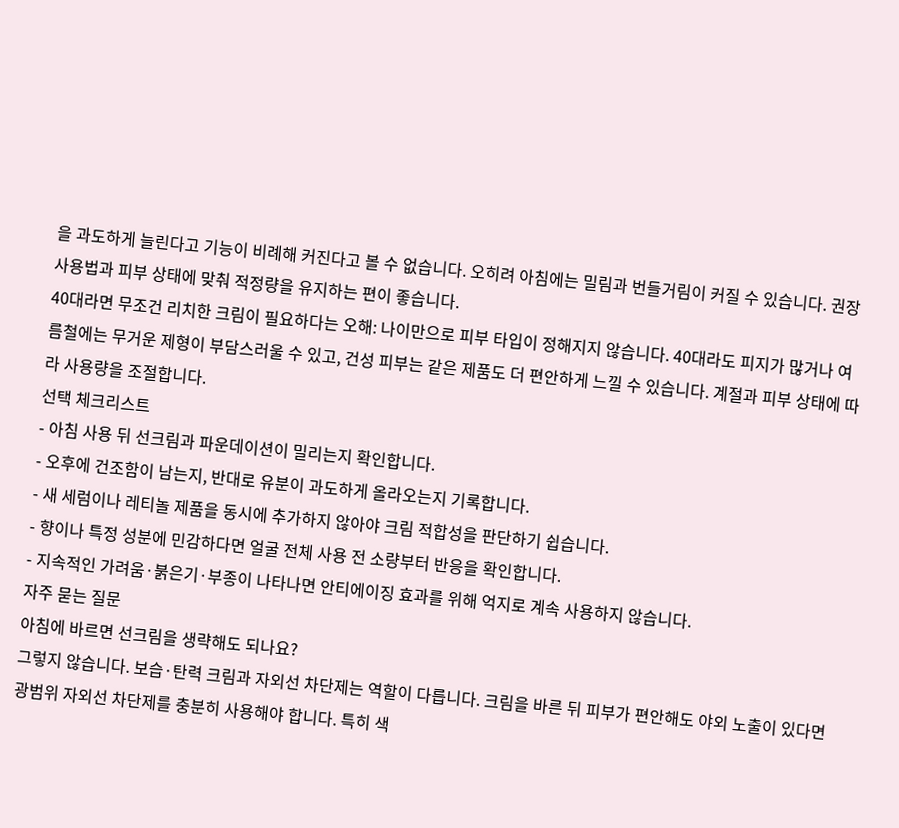을 과도하게 늘린다고 기능이 비례해 커진다고 볼 수 없습니다. 오히려 아침에는 밀림과 번들거림이 커질 수 있습니다. 권장 사용법과 피부 상태에 맞춰 적정량을 유지하는 편이 좋습니다.
40대라면 무조건 리치한 크림이 필요하다는 오해: 나이만으로 피부 타입이 정해지지 않습니다. 40대라도 피지가 많거나 여름철에는 무거운 제형이 부담스러울 수 있고, 건성 피부는 같은 제품도 더 편안하게 느낄 수 있습니다. 계절과 피부 상태에 따라 사용량을 조절합니다.
선택 체크리스트
- 아침 사용 뒤 선크림과 파운데이션이 밀리는지 확인합니다.
- 오후에 건조함이 남는지, 반대로 유분이 과도하게 올라오는지 기록합니다.
- 새 세럼이나 레티놀 제품을 동시에 추가하지 않아야 크림 적합성을 판단하기 쉽습니다.
- 향이나 특정 성분에 민감하다면 얼굴 전체 사용 전 소량부터 반응을 확인합니다.
- 지속적인 가려움·붉은기·부종이 나타나면 안티에이징 효과를 위해 억지로 계속 사용하지 않습니다.
자주 묻는 질문
아침에 바르면 선크림을 생략해도 되나요?
그렇지 않습니다. 보습·탄력 크림과 자외선 차단제는 역할이 다릅니다. 크림을 바른 뒤 피부가 편안해도 야외 노출이 있다면 광범위 자외선 차단제를 충분히 사용해야 합니다. 특히 색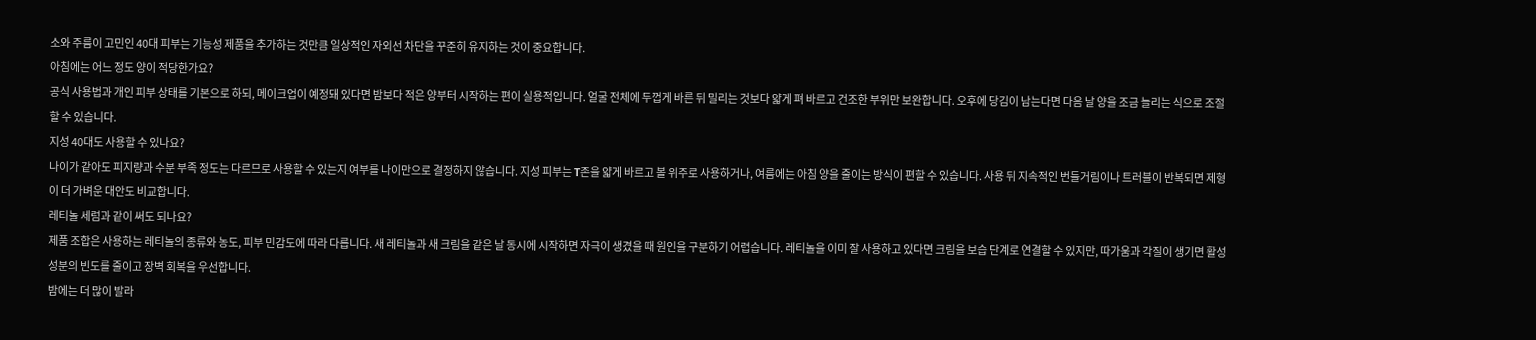소와 주름이 고민인 40대 피부는 기능성 제품을 추가하는 것만큼 일상적인 자외선 차단을 꾸준히 유지하는 것이 중요합니다.
아침에는 어느 정도 양이 적당한가요?
공식 사용법과 개인 피부 상태를 기본으로 하되, 메이크업이 예정돼 있다면 밤보다 적은 양부터 시작하는 편이 실용적입니다. 얼굴 전체에 두껍게 바른 뒤 밀리는 것보다 얇게 펴 바르고 건조한 부위만 보완합니다. 오후에 당김이 남는다면 다음 날 양을 조금 늘리는 식으로 조절할 수 있습니다.
지성 40대도 사용할 수 있나요?
나이가 같아도 피지량과 수분 부족 정도는 다르므로 사용할 수 있는지 여부를 나이만으로 결정하지 않습니다. 지성 피부는 T존을 얇게 바르고 볼 위주로 사용하거나, 여름에는 아침 양을 줄이는 방식이 편할 수 있습니다. 사용 뒤 지속적인 번들거림이나 트러블이 반복되면 제형이 더 가벼운 대안도 비교합니다.
레티놀 세럼과 같이 써도 되나요?
제품 조합은 사용하는 레티놀의 종류와 농도, 피부 민감도에 따라 다릅니다. 새 레티놀과 새 크림을 같은 날 동시에 시작하면 자극이 생겼을 때 원인을 구분하기 어렵습니다. 레티놀을 이미 잘 사용하고 있다면 크림을 보습 단계로 연결할 수 있지만, 따가움과 각질이 생기면 활성 성분의 빈도를 줄이고 장벽 회복을 우선합니다.
밤에는 더 많이 발라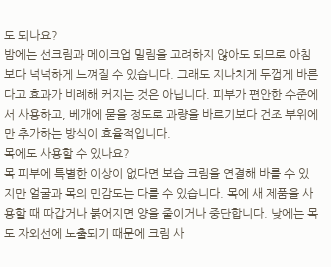도 되나요?
밤에는 선크림과 메이크업 밀림을 고려하지 않아도 되므로 아침보다 넉넉하게 느껴질 수 있습니다. 그래도 지나치게 두껍게 바른다고 효과가 비례해 커지는 것은 아닙니다. 피부가 편안한 수준에서 사용하고, 베개에 묻을 정도로 과량을 바르기보다 건조 부위에만 추가하는 방식이 효율적입니다.
목에도 사용할 수 있나요?
목 피부에 특별한 이상이 없다면 보습 크림을 연결해 바를 수 있지만 얼굴과 목의 민감도는 다를 수 있습니다. 목에 새 제품을 사용할 때 따갑거나 붉어지면 양을 줄이거나 중단합니다. 낮에는 목도 자외선에 노출되기 때문에 크림 사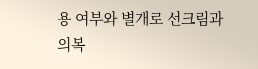용 여부와 별개로 선크림과 의복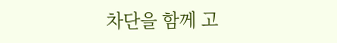차단을 함께 고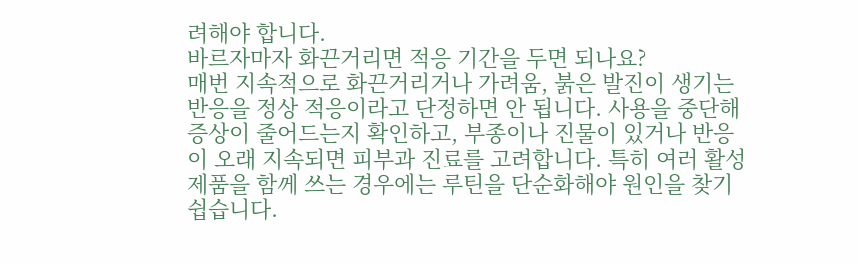려해야 합니다.
바르자마자 화끈거리면 적응 기간을 두면 되나요?
매번 지속적으로 화끈거리거나 가려움, 붉은 발진이 생기는 반응을 정상 적응이라고 단정하면 안 됩니다. 사용을 중단해 증상이 줄어드는지 확인하고, 부종이나 진물이 있거나 반응이 오래 지속되면 피부과 진료를 고려합니다. 특히 여러 활성 제품을 함께 쓰는 경우에는 루틴을 단순화해야 원인을 찾기 쉽습니다.